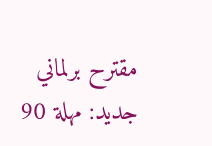مقترح برلماني جديد: مهلة 90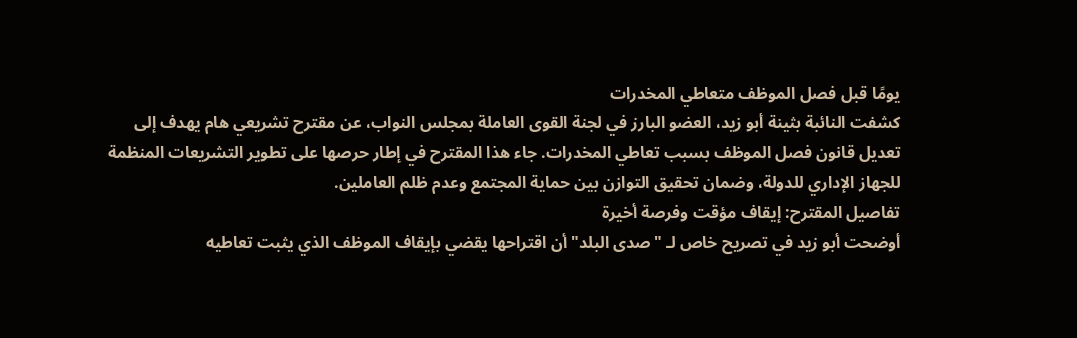يومًا قبل فصل الموظف متعاطي المخدرات
كشفت النائبة بثينة أبو زيد، العضو البارز في لجنة القوى العاملة بمجلس النواب، عن مقترح تشريعي هام يهدف إلى تعديل قانون فصل الموظف بسبب تعاطي المخدرات. جاء هذا المقترح في إطار حرصها على تطوير التشريعات المنظمة للجهاز الإداري للدولة، وضمان تحقيق التوازن بين حماية المجتمع وعدم ظلم العاملين.
تفاصيل المقترح: إيقاف مؤقت وفرصة أخيرة
أوضحت أبو زيد في تصريح خاص لـ "صدى البلد" أن اقتراحها يقضي بإيقاف الموظف الذي يثبت تعاطيه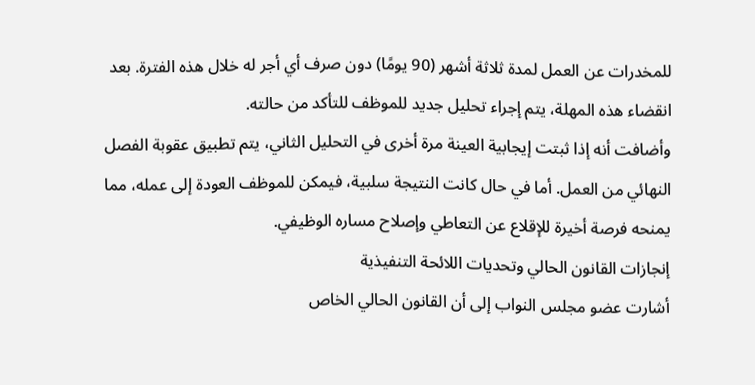للمخدرات عن العمل لمدة ثلاثة أشهر (90 يومًا) دون صرف أي أجر له خلال هذه الفترة. بعد انقضاء هذه المهلة، يتم إجراء تحليل جديد للموظف للتأكد من حالته.
وأضافت أنه إذا ثبتت إيجابية العينة مرة أخرى في التحليل الثاني، يتم تطبيق عقوبة الفصل النهائي من العمل. أما في حال كانت النتيجة سلبية، فيمكن للموظف العودة إلى عمله، مما يمنحه فرصة أخيرة للإقلاع عن التعاطي وإصلاح مساره الوظيفي.
إنجازات القانون الحالي وتحديات اللائحة التنفيذية
أشارت عضو مجلس النواب إلى أن القانون الحالي الخاص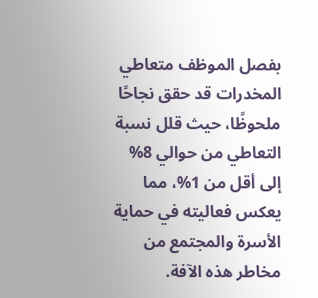بفصل الموظف متعاطي المخدرات قد حقق نجاحًا ملحوظًا، حيث قلل نسبة التعاطي من حوالي 8% إلى أقل من 1%، مما يعكس فعاليته في حماية الأسرة والمجتمع من مخاطر هذه الآفة.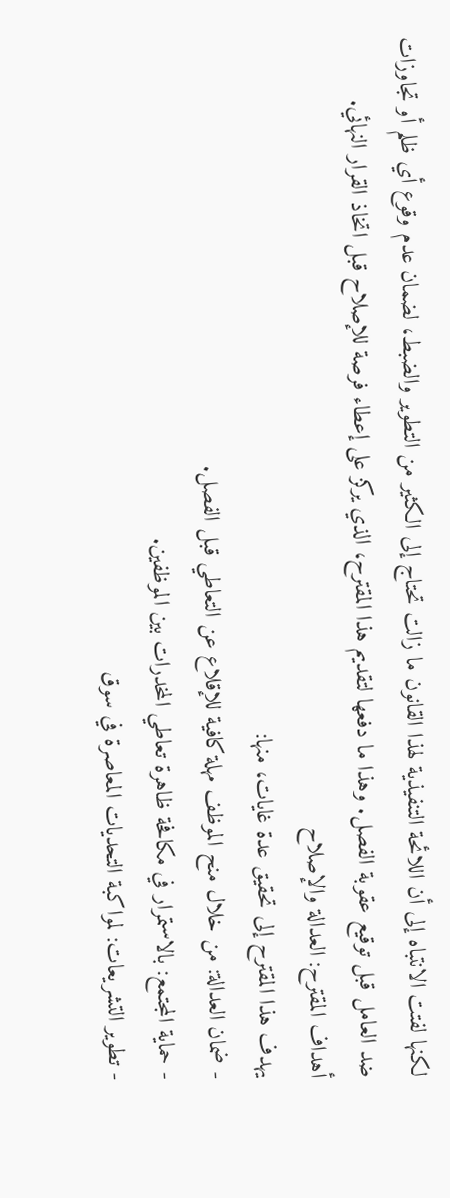لكنها لفتت الانتباه إلى أن اللائحة التنفيذية لهذا القانون ما زالت تحتاج إلى الكثير من التطوير والضبط، لضمان عدم وقوع أي ظلم أو تجاوزات ضد العامل قبل توقيع عقوبة الفصل. وهذا ما دفعها لتقديم هذا المقترح، الذي يركز على إعطاء فرصة للإصلاح قبل اتخاذ القرار النهائي.
أهداف المقترح: العدالة والإصلاح
يهدف هذا المقترح إلى تحقيق عدة غايات، منها:
- ضمان العدالة: من خلال منح الموظف مهلة كافية للإقلاع عن التعاطي قبل الفصل.
- حماية المجتمع: بالاستمرار في مكافحة ظاهرة تعاطي المخدرات بين الموظفين.
- تطوير التشريعات: لمواكبة التحديات المعاصرة في سوق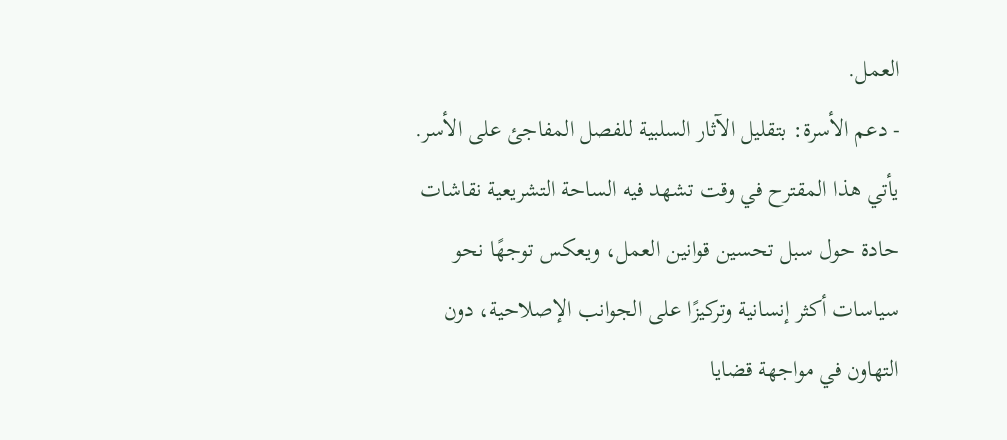العمل.
- دعم الأسرة: بتقليل الآثار السلبية للفصل المفاجئ على الأسر.
يأتي هذا المقترح في وقت تشهد فيه الساحة التشريعية نقاشات حادة حول سبل تحسين قوانين العمل، ويعكس توجهًا نحو سياسات أكثر إنسانية وتركيزًا على الجوانب الإصلاحية، دون التهاون في مواجهة قضايا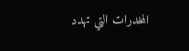المخدرات التي تهدد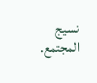نسيج المجتمع.